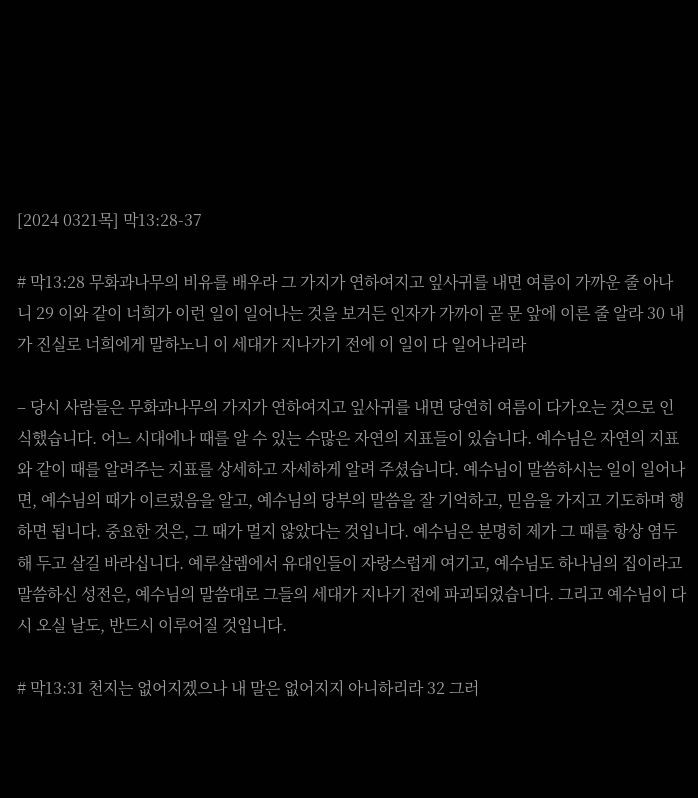[2024 0321목] 막13:28-37

# 막13:28 무화과나무의 비유를 배우라 그 가지가 연하여지고 잎사귀를 내면 여름이 가까운 줄 아나니 29 이와 같이 너희가 이런 일이 일어나는 것을 보거든 인자가 가까이 곧 문 앞에 이른 줄 알라 30 내가 진실로 너희에게 말하노니 이 세대가 지나가기 전에 이 일이 다 일어나리라

– 당시 사람들은 무화과나무의 가지가 연하여지고 잎사귀를 내면 당연히 여름이 다가오는 것으로 인식했습니다. 어느 시대에나 때를 알 수 있는 수많은 자연의 지표들이 있습니다. 예수님은 자연의 지표와 같이 때를 알려주는 지표를 상세하고 자세하게 알려 주셨습니다. 예수님이 말씀하시는 일이 일어나면, 예수님의 때가 이르렀음을 알고, 예수님의 당부의 말씀을 잘 기억하고, 믿음을 가지고 기도하며 행하면 됩니다. 중요한 것은, 그 때가 멀지 않았다는 것입니다. 예수님은 분명히 제가 그 때를 항상 염두해 두고 살길 바라십니다. 예루살렘에서 유대인들이 자랑스럽게 여기고, 예수님도 하나님의 집이라고 말씀하신 성전은, 예수님의 말씀대로 그들의 세대가 지나기 전에 파괴되었습니다. 그리고 예수님이 다시 오실 날도, 반드시 이루어질 것입니다.

# 막13:31 천지는 없어지겠으나 내 말은 없어지지 아니하리라 32 그러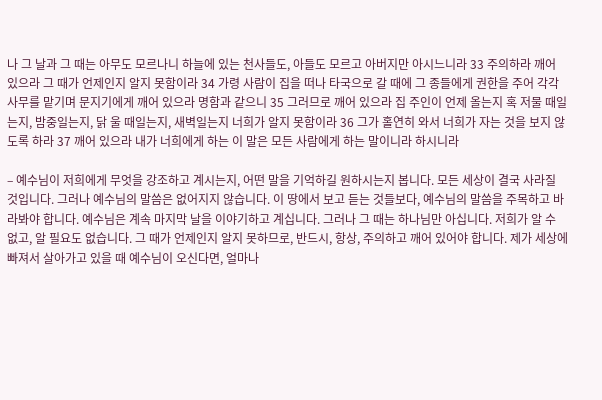나 그 날과 그 때는 아무도 모르나니 하늘에 있는 천사들도, 아들도 모르고 아버지만 아시느니라 33 주의하라 깨어 있으라 그 때가 언제인지 알지 못함이라 34 가령 사람이 집을 떠나 타국으로 갈 때에 그 종들에게 권한을 주어 각각 사무를 맡기며 문지기에게 깨어 있으라 명함과 같으니 35 그러므로 깨어 있으라 집 주인이 언제 올는지 혹 저물 때일는지, 밤중일는지, 닭 울 때일는지, 새벽일는지 너희가 알지 못함이라 36 그가 홀연히 와서 너희가 자는 것을 보지 않도록 하라 37 깨어 있으라 내가 너희에게 하는 이 말은 모든 사람에게 하는 말이니라 하시니라

– 예수님이 저희에게 무엇을 강조하고 계시는지, 어떤 말을 기억하길 원하시는지 봅니다. 모든 세상이 결국 사라질 것입니다. 그러나 예수님의 말씀은 없어지지 않습니다. 이 땅에서 보고 듣는 것들보다, 예수님의 말씀을 주목하고 바라봐야 합니다. 예수님은 계속 마지막 날을 이야기하고 계십니다. 그러나 그 때는 하나님만 아십니다. 저희가 알 수 없고, 알 필요도 없습니다. 그 때가 언제인지 알지 못하므로, 반드시, 항상, 주의하고 깨어 있어야 합니다. 제가 세상에 빠져서 살아가고 있을 때 예수님이 오신다면, 얼마나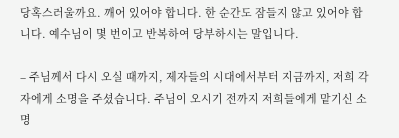당혹스러울까요. 깨어 있어야 합니다. 한 순간도 잠들지 않고 있어야 합니다. 예수님이 몇 번이고 반복하여 당부하시는 말입니다.

– 주님께서 다시 오실 때까지, 제자들의 시대에서부터 지금까지, 저희 각자에게 소명을 주셨습니다. 주님이 오시기 전까지 저희들에게 맡기신 소명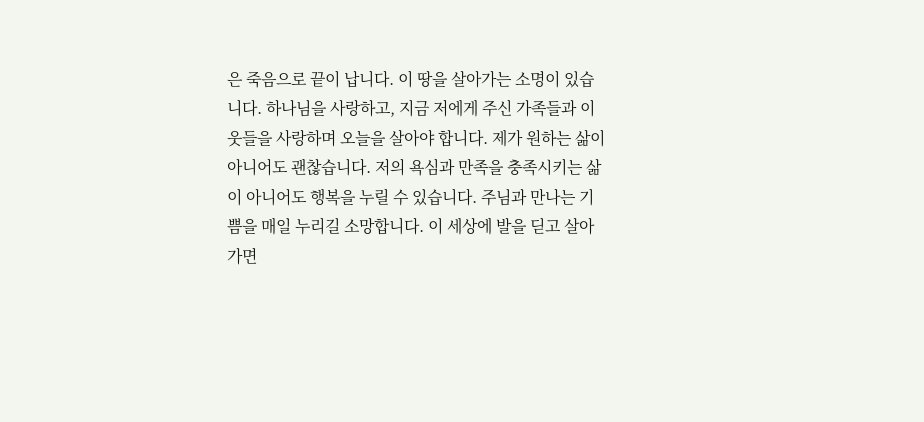은 죽음으로 끝이 납니다. 이 땅을 살아가는 소명이 있습니다. 하나님을 사랑하고, 지금 저에게 주신 가족들과 이웃들을 사랑하며 오늘을 살아야 합니다. 제가 원하는 삶이 아니어도 괜찮습니다. 저의 욕심과 만족을 충족시키는 삶이 아니어도 행복을 누릴 수 있습니다. 주님과 만나는 기쁨을 매일 누리길 소망합니다. 이 세상에 발을 딛고 살아가면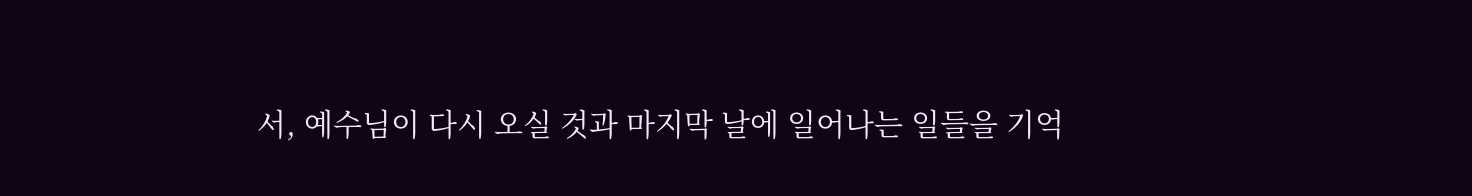서, 예수님이 다시 오실 것과 마지막 날에 일어나는 일들을 기억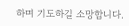하며 기도하길 소망합니다.